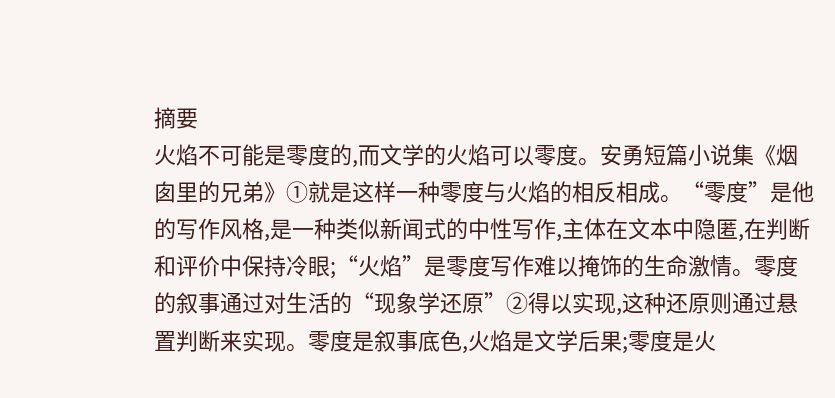摘要
火焰不可能是零度的,而文学的火焰可以零度。安勇短篇小说集《烟囱里的兄弟》①就是这样一种零度与火焰的相反相成。“零度”是他的写作风格,是一种类似新闻式的中性写作,主体在文本中隐匿,在判断和评价中保持冷眼;“火焰”是零度写作难以掩饰的生命激情。零度的叙事通过对生活的“现象学还原”②得以实现,这种还原则通过悬置判断来实现。零度是叙事底色,火焰是文学后果;零度是火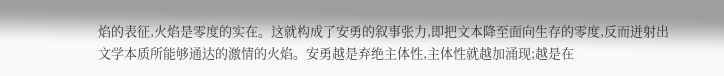焰的表征,火焰是零度的实在。这就构成了安勇的叙事张力,即把文本降至面向生存的零度,反而迸射出文学本质所能够通达的激情的火焰。安勇越是弃绝主体性,主体性就越加涌现;越是在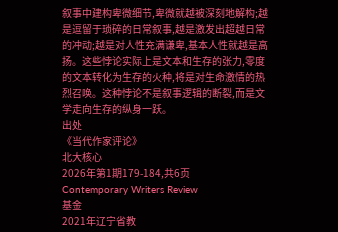叙事中建构卑微细节,卑微就越被深刻地解构;越是逗留于琐碎的日常叙事,越是激发出超越日常的冲动;越是对人性充满谦卑,基本人性就越是高扬。这些悖论实际上是文本和生存的张力,零度的文本转化为生存的火种,将是对生命激情的热烈召唤。这种悖论不是叙事逻辑的断裂,而是文学走向生存的纵身一跃。
出处
《当代作家评论》
北大核心
2026年第1期179-184,共6页
Contemporary Writers Review
基金
2021年辽宁省教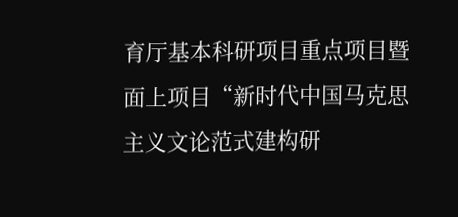育厅基本科研项目重点项目暨面上项目“新时代中国马克思主义文论范式建构研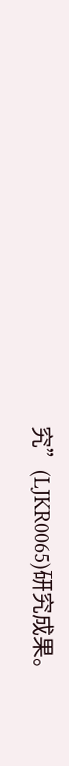究”(LJKR0065)研究成果。